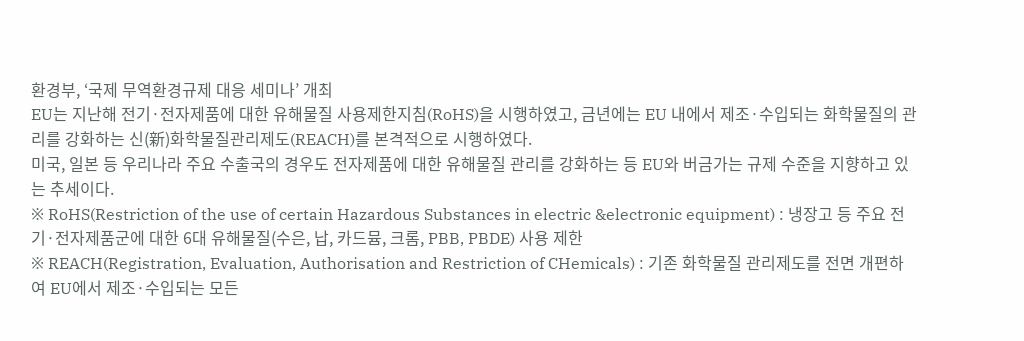환경부, ‘국제 무역환경규제 대응 세미나’ 개최
EU는 지난해 전기·전자제품에 대한 유해물질 사용제한지침(RoHS)을 시행하였고, 금년에는 EU 내에서 제조·수입되는 화학물질의 관리를 강화하는 신(新)화학물질관리제도(REACH)를 본격적으로 시행하였다.
미국, 일본 등 우리나라 주요 수출국의 경우도 전자제품에 대한 유해물질 관리를 강화하는 등 EU와 버금가는 규제 수준을 지향하고 있는 추세이다.
※ RoHS(Restriction of the use of certain Hazardous Substances in electric &electronic equipment) : 냉장고 등 주요 전기·전자제품군에 대한 6대 유해물질(수은, 납, 카드뮴, 크롬, PBB, PBDE) 사용 제한
※ REACH(Registration, Evaluation, Authorisation and Restriction of CHemicals) : 기존 화학물질 관리제도를 전면 개편하여 EU에서 제조·수입되는 모든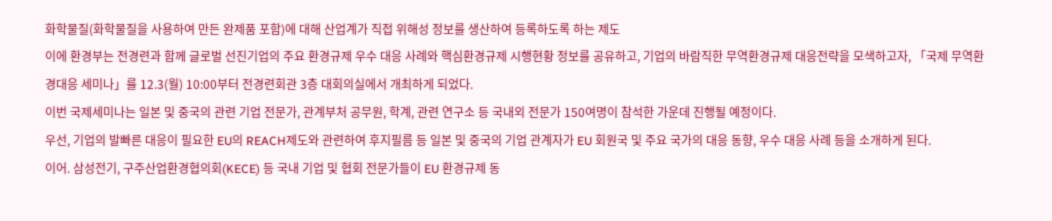화학물질(화학물질을 사용하여 만든 완제품 포함)에 대해 산업계가 직접 위해성 정보를 생산하여 등록하도록 하는 제도
이에 환경부는 전경련과 함께 글로벌 선진기업의 주요 환경규제 우수 대응 사례와 핵심환경규제 시행현황 정보를 공유하고, 기업의 바람직한 무역환경규제 대응전략을 모색하고자, 「국제 무역환경대응 세미나」를 12.3(월) 10:00부터 전경련회관 3층 대회의실에서 개최하게 되었다.
이번 국제세미나는 일본 및 중국의 관련 기업 전문가, 관계부처 공무원, 학계, 관련 연구소 등 국내외 전문가 150여명이 참석한 가운데 진행될 예정이다.
우선, 기업의 발빠른 대응이 필요한 EU의 REACH제도와 관련하여 후지필름 등 일본 및 중국의 기업 관계자가 EU 회원국 및 주요 국가의 대응 동향, 우수 대응 사례 등을 소개하게 된다.
이어. 삼성전기, 구주산업환경협의회(KECE) 등 국내 기업 및 협회 전문가들이 EU 환경규제 동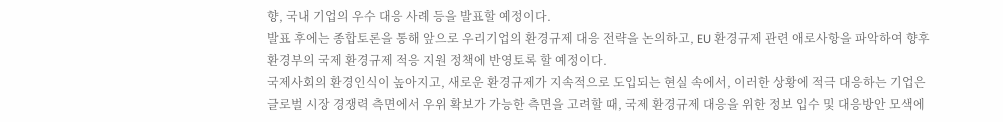향, 국내 기업의 우수 대응 사례 등을 발표할 예정이다.
발표 후에는 종합토론을 통해 앞으로 우리기업의 환경규제 대응 전략을 논의하고, EU 환경규제 관련 애로사항을 파악하여 향후 환경부의 국제 환경규제 적응 지원 정책에 반영토록 할 예정이다.
국제사회의 환경인식이 높아지고, 새로운 환경규제가 지속적으로 도입되는 현실 속에서, 이러한 상황에 적극 대응하는 기업은 글로벌 시장 경쟁력 측면에서 우위 확보가 가능한 측면을 고려할 때, 국제 환경규제 대응을 위한 정보 입수 및 대응방안 모색에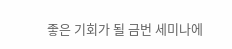좋은 기회가 될 금번 세미나에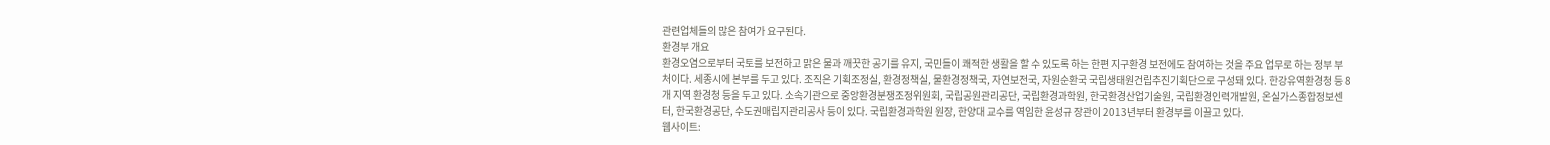관련업체들의 많은 참여가 요구된다.
환경부 개요
환경오염으로부터 국토를 보전하고 맑은 물과 깨끗한 공기를 유지, 국민들이 쾌적한 생활을 할 수 있도록 하는 한편 지구환경 보전에도 참여하는 것을 주요 업무로 하는 정부 부처이다. 세종시에 본부를 두고 있다. 조직은 기획조정실, 환경정책실, 물환경정책국, 자연보전국, 자원순환국 국립생태원건립추진기획단으로 구성돼 있다. 한강유역환경청 등 8개 지역 환경청 등을 두고 있다. 소속기관으로 중앙환경분쟁조정위원회, 국립공원관리공단, 국립환경과학원, 한국환경산업기술원, 국립환경인력개발원, 온실가스종합정보센터, 한국환경공단, 수도권매립지관리공사 등이 있다. 국립환경과학원 원장, 한양대 교수를 역임한 윤성규 장관이 2013년부터 환경부를 이끌고 있다.
웹사이트: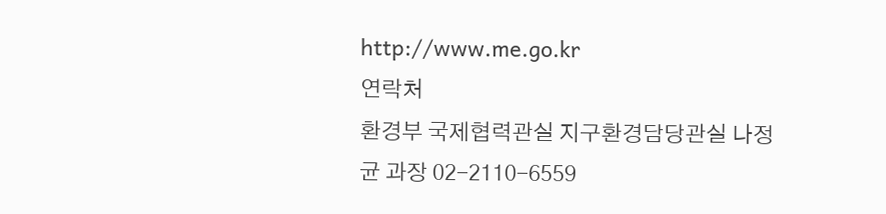http://www.me.go.kr
연락처
환경부 국제협력관실 지구환경담당관실 나정균 과장 02-2110-6559